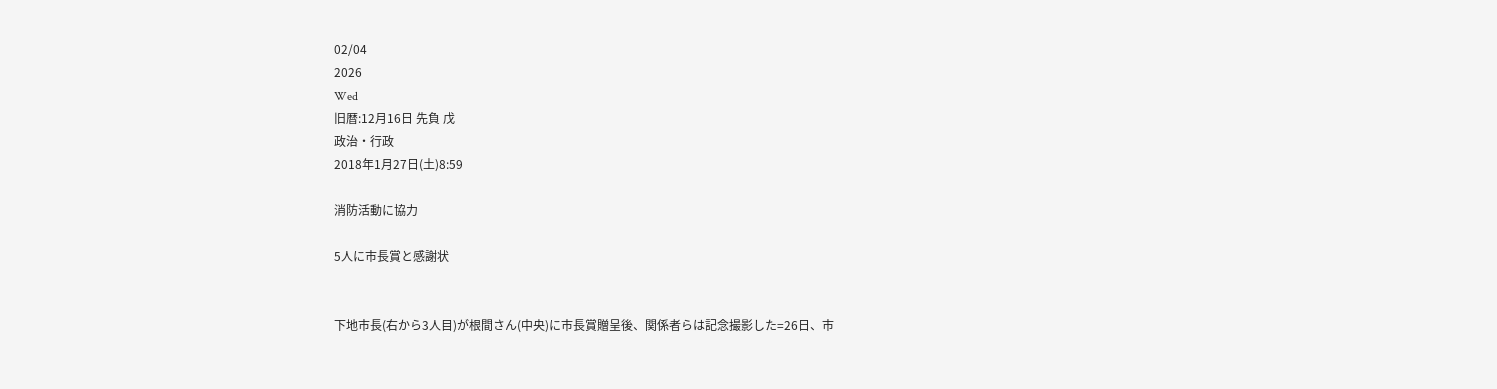02/04
2026
Wed
旧暦:12月16日 先負 戊
政治・行政
2018年1月27日(土)8:59

消防活動に協力

5人に市長賞と感謝状


下地市長(右から3人目)が根間さん(中央)に市長賞贈呈後、関係者らは記念撮影した=26日、市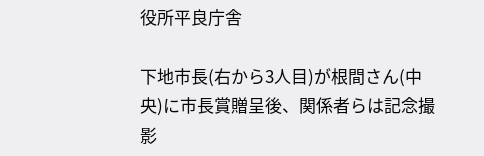役所平良庁舎

下地市長(右から3人目)が根間さん(中央)に市長賞贈呈後、関係者らは記念撮影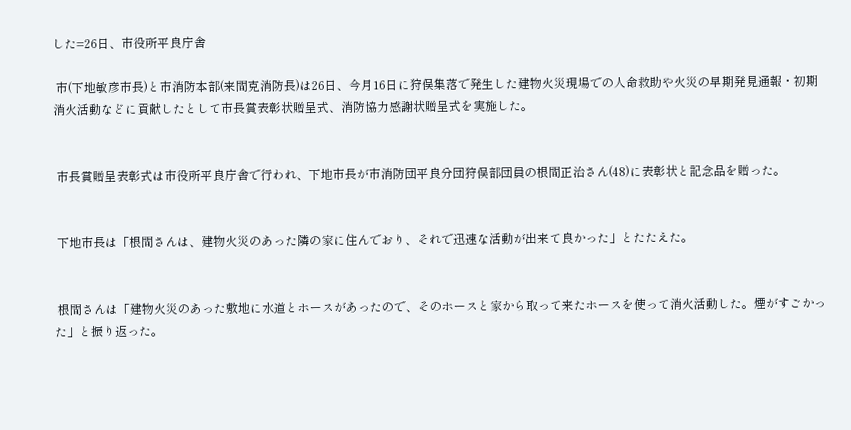した=26日、市役所平良庁舎

 市(下地敏彦市長)と市消防本部(来間克消防長)は26日、今月16日に狩俣集落で発生した建物火災現場での人命救助や火災の早期発見通報・初期消火活動などに貢献したとして市長賞表彰状贈呈式、消防協力感謝状贈呈式を実施した。


 市長賞贈呈表彰式は市役所平良庁舎で行われ、下地市長が市消防団平良分団狩俣部団員の根間正治さん(48)に表彰状と記念品を贈った。


 下地市長は「根間さんは、建物火災のあった隣の家に住んでおり、それで迅速な活動が出来て良かった」とたたえた。


 根間さんは「建物火災のあった敷地に水道とホースがあったので、そのホースと家から取って来たホースを使って消火活動した。煙がすごかった」と振り返った。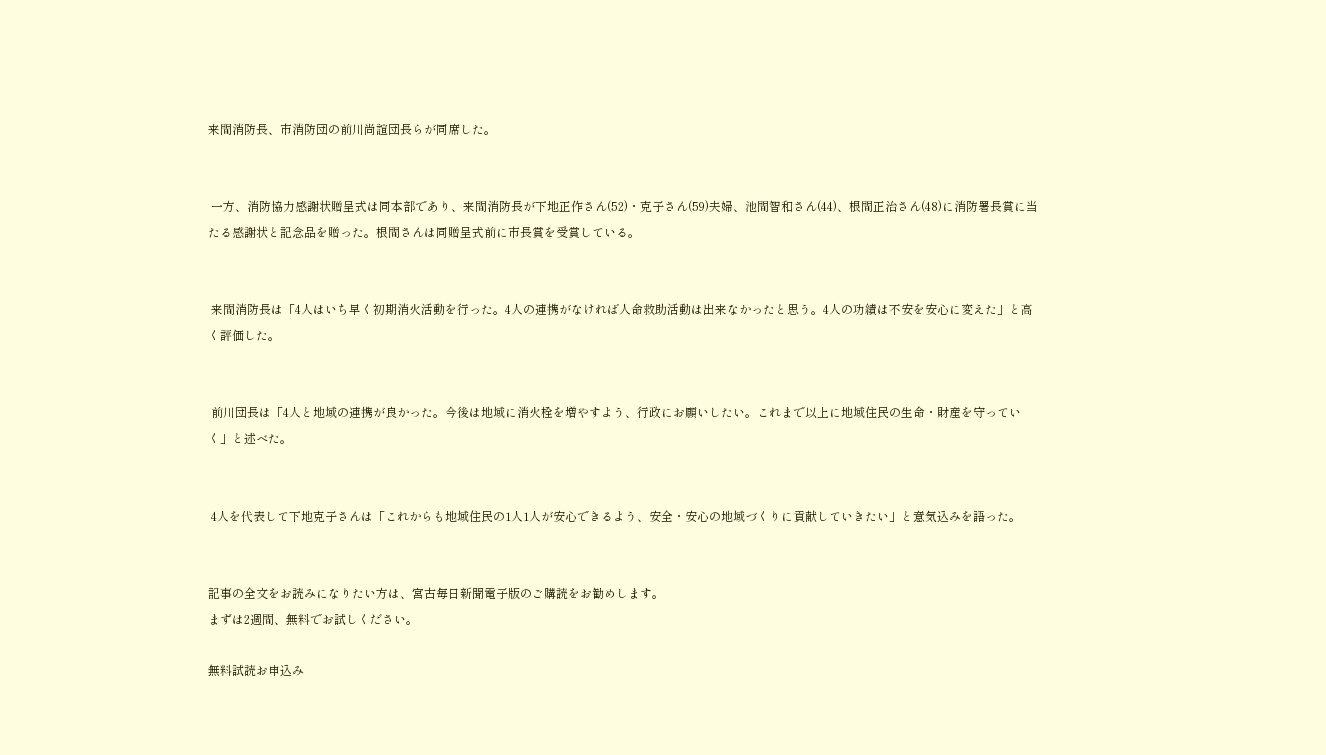来間消防長、市消防団の前川尚諠団長らが同席した。


 一方、消防協力感謝状贈呈式は同本部であり、来間消防長が下地正作さん(52)・克子さん(59)夫婦、池間智和さん(44)、根間正治さん(48)に消防署長賞に当たる感謝状と記念品を贈った。根間さんは同贈呈式前に市長賞を受賞している。


 来間消防長は「4人はいち早く初期消火活動を行った。4人の連携がなければ人命救助活動は出来なかったと思う。4人の功績は不安を安心に変えた」と高く評価した。


 前川団長は「4人と地域の連携が良かった。今後は地域に消火栓を増やすよう、行政にお願いしたい。これまで以上に地域住民の生命・財産を守っていく」と述べた。


 4人を代表して下地克子さんは「これからも地域住民の1人1人が安心できるよう、安全・安心の地域づくりに貢献していきたい」と意気込みを語った。


記事の全文をお読みになりたい方は、宮古毎日新聞電子版のご購読をお勧めします。
まずは2週間、無料でお試しください。

無料試読お申込み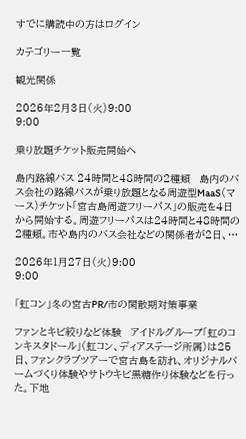すでに購読中の方はログイン

カテゴリー一覧

観光関係

2026年2月3日(火)9:00
9:00

乗り放題チケット販売開始へ

島内路線バス 24時間と48時間の2種類   島内のバス会社の路線バスが乗り放題となる周遊型MaaS(マース)チケット「宮古島周遊フリーパス」の販売を4日から開始する。周遊フリーパスは24時間と48時間の2種類。市や島内のバス会社などの関係者が2日、…

2026年1月27日(火)9:00
9:00

「虹コン」冬の宮古PR/市の閑散期対策事業

ファンとキビ絞りなど体験   アイドルグループ「虹のコンキスタドール」(虹コン、ディアステージ所属)は25日、ファンクラブツアーで宮古島を訪れ、オリジナルバームづくり体験やサトウキビ黒糖作り体験などを行った。下地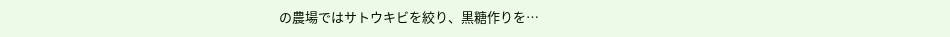の農場ではサトウキビを絞り、黒糖作りを…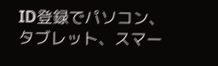ID登録でパソコン、タブレット、スマー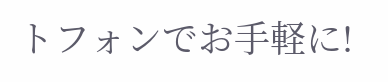トフォンでお手軽に!